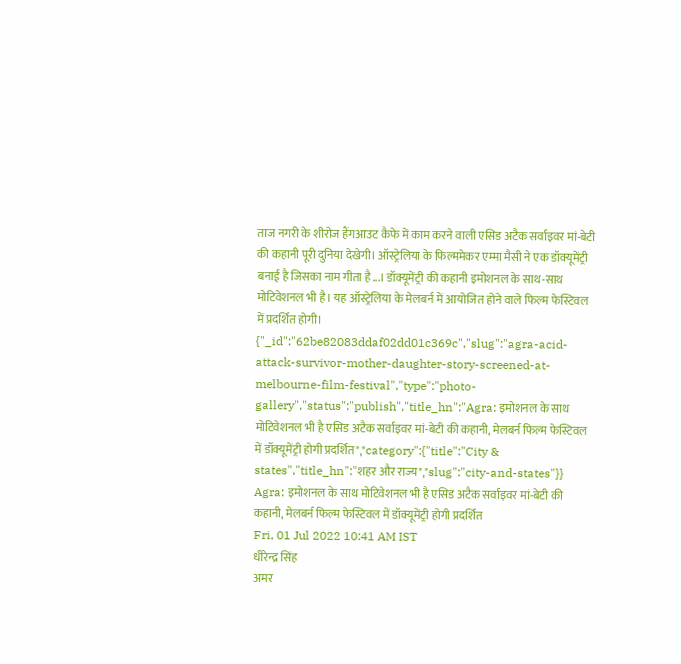ताज नगरी के शीरोज हैंगआउट कैफे में काम करने वाली एसिड अटैक सर्वाइवर मां-बेटी की कहानी पूरी दुनिया देखेगी। ऑस्ट्रेलिया के फिल्ममेकर एम्मा मैसी ने एक डॉक्यूमेंट्री बनाई है जिसका नाम गीता है...। डॉक्यूमेंट्री की कहानी इमोशनल के साथ-साथ मोटिवेशनल भी है। यह ऑस्ट्रेलिया के मेलबर्न में आयोजित होने वाले फिल्म फेस्टिवल में प्रदर्शित होगी।
{"_id":"62be82083ddaf02dd01c369c","slug":"agra-acid-attack-survivor-mother-daughter-story-screened-at-melbourne-film-festival","type":"photo-gallery","status":"publish","title_hn":"Agra: इमोशनल के साथ मोटिवेशनल भी है एसिड अटैक सर्वाइवर मां-बेटी की कहानी, मेलबर्न फिल्म फेस्टिवल में डॉक्यूमेंट्री होगी प्रदर्शित","category":{"title":"City & states","title_hn":"शहर और राज्य","slug":"city-and-states"}}
Agra: इमोशनल के साथ मोटिवेशनल भी है एसिड अटैक सर्वाइवर मां-बेटी की कहानी, मेलबर्न फिल्म फेस्टिवल में डॉक्यूमेंट्री होगी प्रदर्शित
Fri, 01 Jul 2022 10:41 AM IST
धीरेन्द्र सिंह
अमर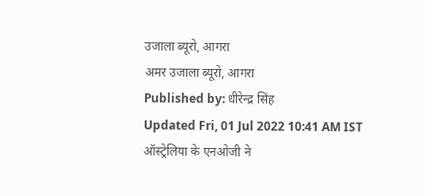उजाला ब्यूरो, आगरा
अमर उजाला ब्यूरो, आगरा
Published by: धीरेन्द्र सिंह
Updated Fri, 01 Jul 2022 10:41 AM IST
ऑस्ट्रेलिया के एनओजी ने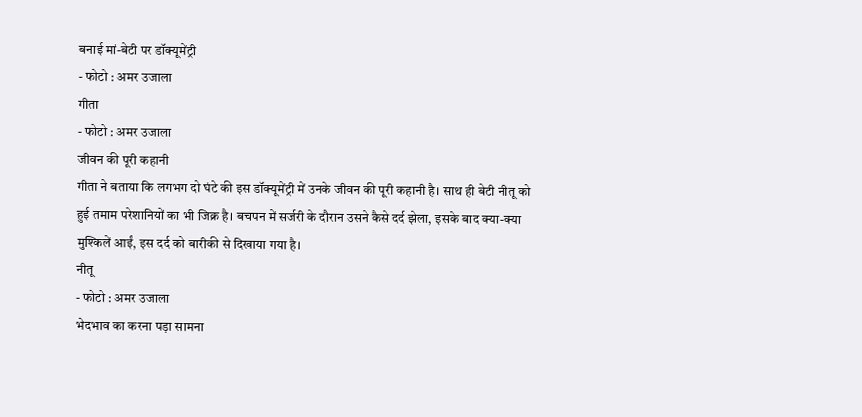बनाई मां-बेटी पर डॉक्यूमेंट्री
- फोटो : अमर उजाला
गीता
- फोटो : अमर उजाला
जीवन की पूरी कहानी
गीता ने बताया कि लगभग दो घंटे की इस डॉक्यूमेंट्री में उनके जीवन की पूरी कहानी है। साथ ही बेटी नीतू को हुई तमाम परेशानियों का भी जिक्र है। बचपन में सर्जरी के दौरान उसने कैसे दर्द झेला, इसके बाद क्या-क्या मुश्किलें आईं, इस दर्द को बारीकी से दिखाया गया है।
नीतू
- फोटो : अमर उजाला
भेदभाव का करना पड़ा सामना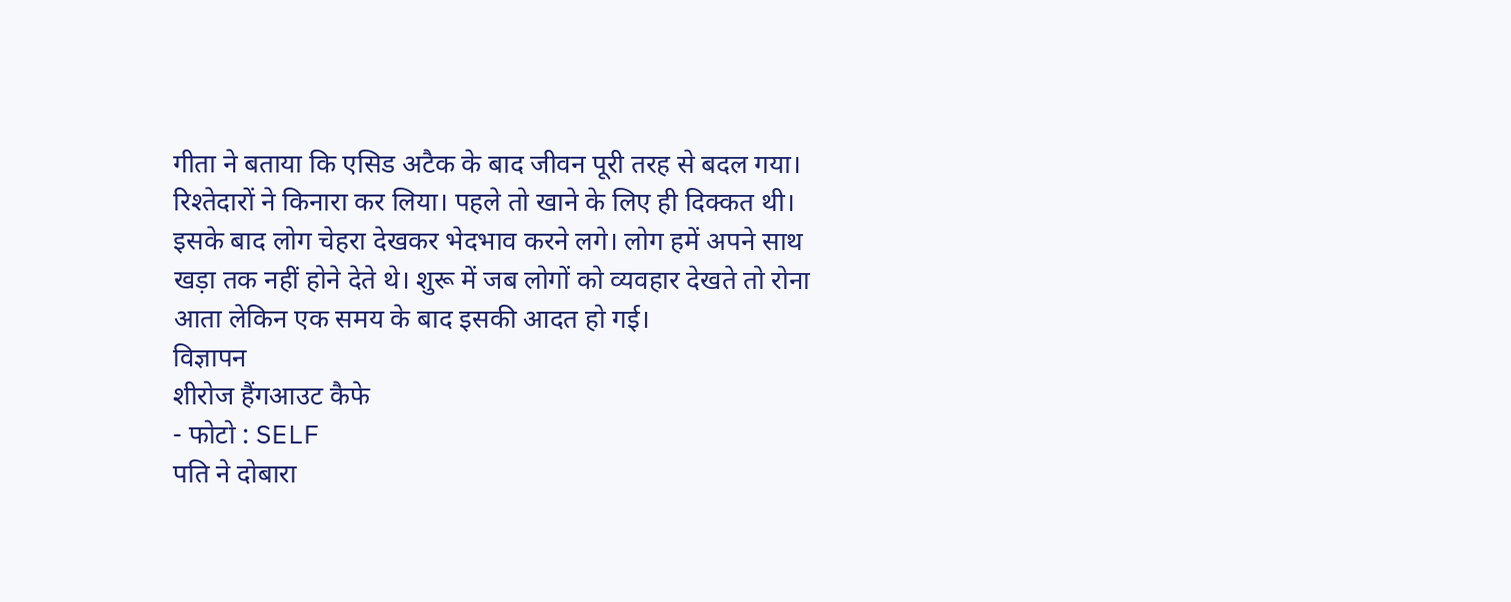गीता ने बताया कि एसिड अटैक के बाद जीवन पूरी तरह से बदल गया। रिश्तेदारों ने किनारा कर लिया। पहले तो खाने के लिए ही दिक्कत थी। इसके बाद लोग चेहरा देखकर भेदभाव करने लगे। लोग हमें अपने साथ खड़ा तक नहीं होने देते थे। शुरू में जब लोगों को व्यवहार देखते तो रोना आता लेकिन एक समय के बाद इसकी आदत हो गई।
विज्ञापन
शीरोज हैंगआउट कैफे
- फोटो : SELF
पति ने दोबारा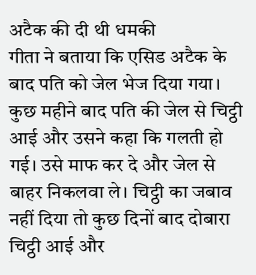अटैक की दी थी धमकी
गीता ने बताया कि एसिड अटैक के बाद पति को जेल भेज दिया गया। कुछ महीने बाद पति की जेल से चिट्ठी आई और उसने कहा कि गलती हो गई। उसे माफ कर दे और जेल से बाहर निकलवा ले। चिट्ठी का जबाव नहीं दिया तो कुछ दिनों बाद दोबारा चिट्ठी आई और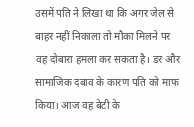उसमें पति ने लिखा था कि अगर जेल से बाहर नहीं निकाला तो मौका मिलने पर वह दोबारा हमला कर सकता है। डर और सामाजिक दबाव के कारण पति को माफ किया। आज वह बेटी के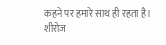कहने पर हमारे साथ ही रहता है।
शीरोज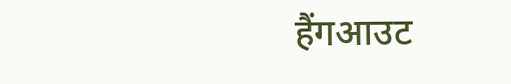हैंगआउट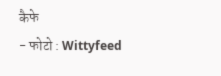कैफे
- फोटो : Wittyfeed